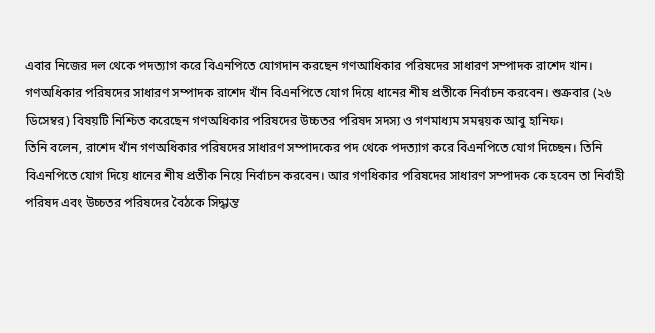এবার নিজের দল থেকে পদত্যাগ করে বিএনপিতে যোগদান করছেন গণআধিকার পরিষদের সাধারণ সম্পাদক রাশেদ খান।
গণঅধিকার পরিষদের সাধারণ সম্পাদক রাশেদ খাঁন বিএনপিতে যোগ দিয়ে ধানের শীষ প্রতীকে নির্বাচন করবেন। শুক্রবার (২৬ ডিসেম্বর) বিষয়টি নিশ্চিত করেছেন গণঅধিকার পরিষদের উচ্চতর পরিষদ সদস্য ও গণমাধ্যম সমন্বয়ক আবু হানিফ।
তিনি বলেন, রাশেদ খাঁন গণঅধিকার পরিষদের সাধারণ সম্পাদকের পদ থেকে পদত্যাগ করে বিএনপিতে যোগ দিচ্ছেন। তিনি বিএনপিতে যোগ দিয়ে ধানের শীষ প্রতীক নিয়ে নির্বাচন করবেন। আর গণধিকার পরিষদের সাধারণ সম্পাদক কে হবেন তা নির্বাহী পরিষদ এবং উচ্চতর পরিষদের বৈঠকে সিদ্ধান্ত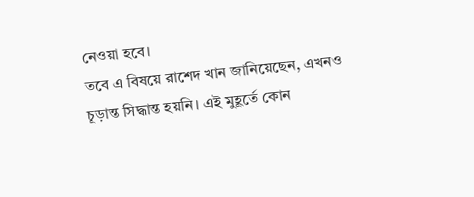নেওয়া হবে।
তবে এ বিষয়ে রাশেদ খান জানিয়েছেন, এখনও চূড়ান্ত সিদ্ধান্ত হয়নি। এই মুহূর্তে কোন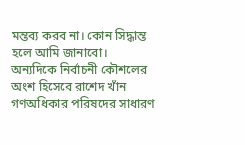মন্তব্য করব না। কোন সিদ্ধান্ত হলে আমি জানাবো।
অন্যদিকে নির্বাচনী কৌশলের অংশ হিসেবে রাশেদ খাঁন গণঅধিকার পরিষদের সাধারণ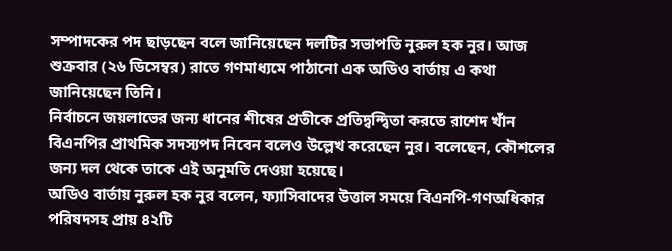সম্পাদকের পদ ছাড়ছেন বলে জানিয়েছেন দলটির সভাপতি নুরুল হক নুর। আজ শুক্রবার (২৬ ডিসেম্বর) রাতে গণমাধ্যমে পাঠানো এক অডিও বার্তায় এ কথা জানিয়েছেন তিনি।
নির্বাচনে জয়লাভের জন্য ধানের শীষের প্রতীকে প্রতিদ্বন্দ্বিতা করতে রাশেদ খাঁন বিএনপির প্রাথমিক সদস্যপদ নিবেন বলেও উল্লেখ করেছেন নুর। বলেছেন, কৌশলের জন্য দল থেকে তাকে এই অনুমতি দেওয়া হয়েছে।
অডিও বার্তায় নুরুল হক নুর বলেন, ফ্যাসিবাদের উত্তাল সময়ে বিএনপি-গণঅধিকার পরিষদসহ প্রায় ৪২টি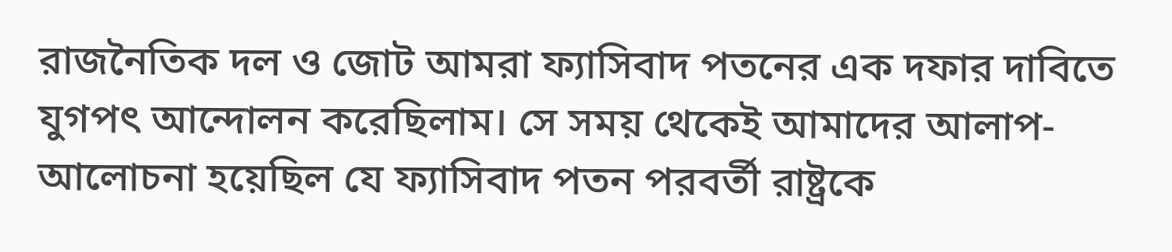রাজনৈতিক দল ও জোট আমরা ফ্যাসিবাদ পতনের এক দফার দাবিতে যুগপৎ আন্দোলন করেছিলাম। সে সময় থেকেই আমাদের আলাপ-আলোচনা হয়েছিল যে ফ্যাসিবাদ পতন পরবর্তী রাষ্ট্রকে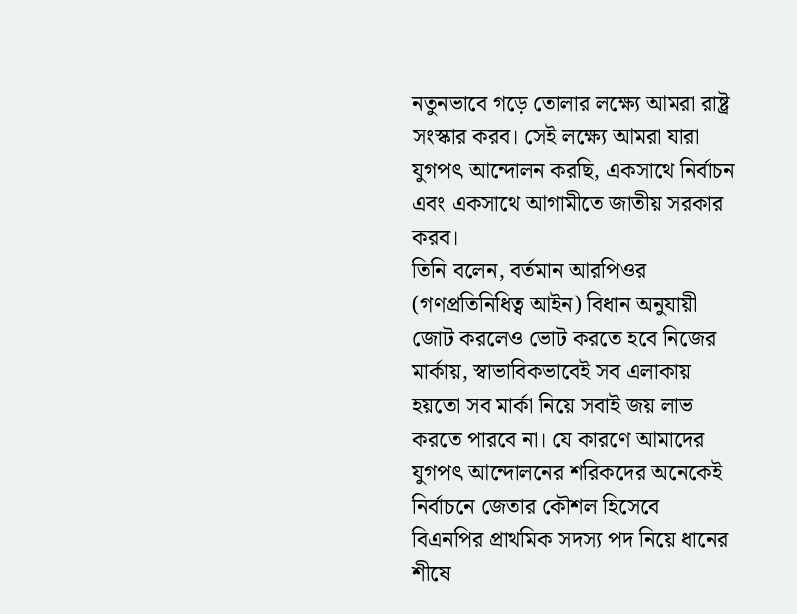নতুনভাবে গড়ে তোলার লক্ষ্যে আমরা রাষ্ট্র সংস্কার করব। সেই লক্ষ্যে আমরা যারা যুগপৎ আন্দোলন করছি, একসাথে নির্বাচন এবং একসাথে আগামীতে জাতীয় সরকার করব।
তিনি বলেন, বর্তমান আরপিওর (গণপ্রতিনিধিত্ব আইন) বিধান অনুযায়ী জোট করলেও ভোট করতে হবে নিজের মার্কায়, স্বাভাবিকভাবেই সব এলাকায় হয়তো সব মার্কা নিয়ে সবাই জয় লাভ করতে পারবে না। যে কারণে আমাদের যুগপৎ আন্দোলনের শরিকদের অনেকেই নির্বাচনে জেতার কৌশল হিসেবে বিএনপির প্রাথমিক সদস্য পদ নিয়ে ধানের শীষে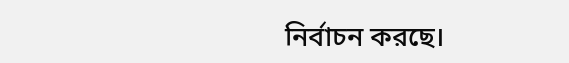নির্বাচন করছে।